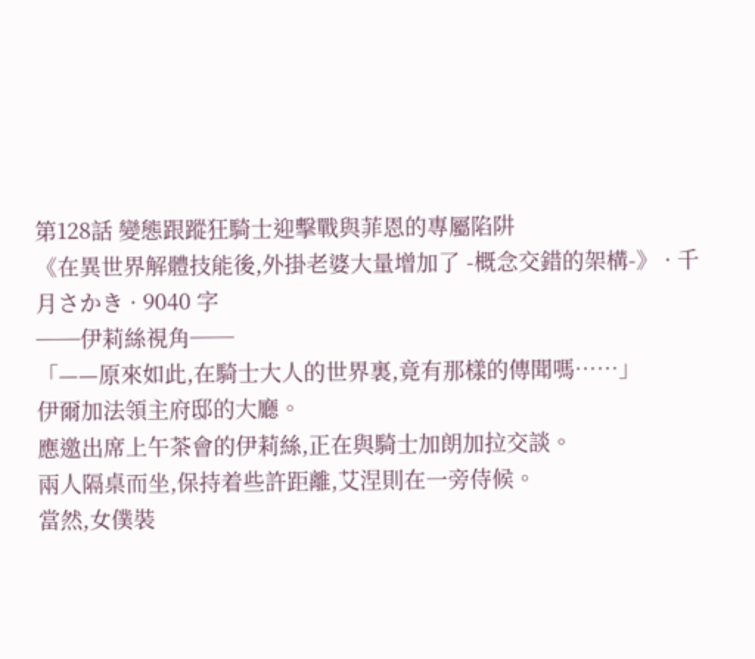第128話 變態跟蹤狂騎士迎擊戰與菲恩的專屬陷阱
《在異世界解體技能後,外掛老婆大量增加了 -概念交錯的架構-》 · 千月さかき · 9040 字
──伊莉絲視角──
「——原來如此,在騎士大人的世界裏,竟有那樣的傳聞嗎……」
伊爾加法領主府邸的大廳。
應邀出席上午茶會的伊莉絲,正在與騎士加朗加拉交談。
兩人隔桌而坐,保持着些許距離,艾涅則在一旁侍候。
當然,女僕裝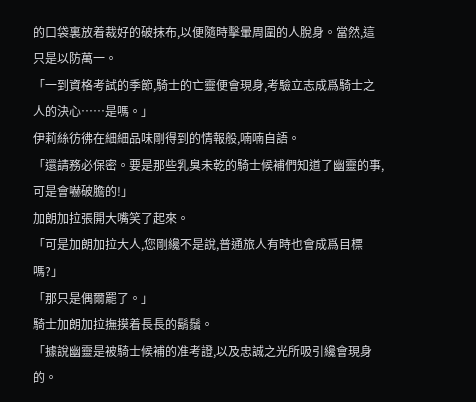的口袋裏放着裁好的破抹布,以便隨時擊暈周圍的人脫身。當然,這只是以防萬一。
「一到資格考試的季節,騎士的亡靈便會現身,考驗立志成爲騎士之人的決心……是嗎。」
伊莉絲彷彿在細細品味剛得到的情報般,喃喃自語。
「還請務必保密。要是那些乳臭未乾的騎士候補們知道了幽靈的事,可是會嚇破膽的!」
加朗加拉張開大嘴笑了起來。
「可是加朗加拉大人,您剛纔不是說,普通旅人有時也會成爲目標嗎?」
「那只是偶爾罷了。」
騎士加朗加拉撫摸着長長的鬍鬚。
「據說幽靈是被騎士候補的准考證,以及忠誠之光所吸引纔會現身的。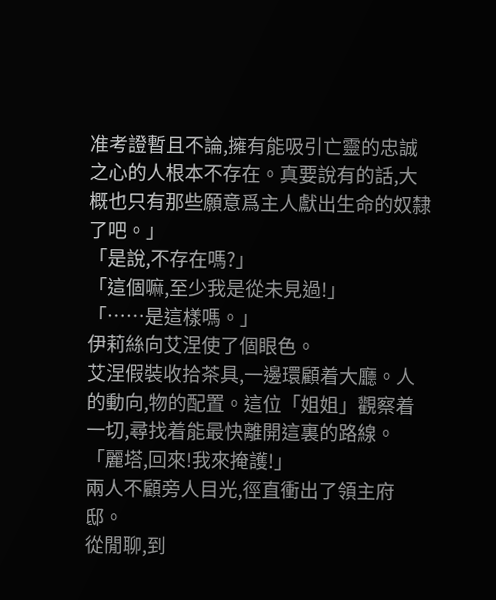准考證暫且不論,擁有能吸引亡靈的忠誠之心的人根本不存在。真要說有的話,大概也只有那些願意爲主人獻出生命的奴隸了吧。」
「是說,不存在嗎?」
「這個嘛,至少我是從未見過!」
「……是這樣嗎。」
伊莉絲向艾涅使了個眼色。
艾涅假裝收拾茶具,一邊環顧着大廳。人的動向,物的配置。這位「姐姐」觀察着一切,尋找着能最快離開這裏的路線。
「麗塔,回來!我來掩護!」
兩人不顧旁人目光,徑直衝出了領主府邸。
從閒聊,到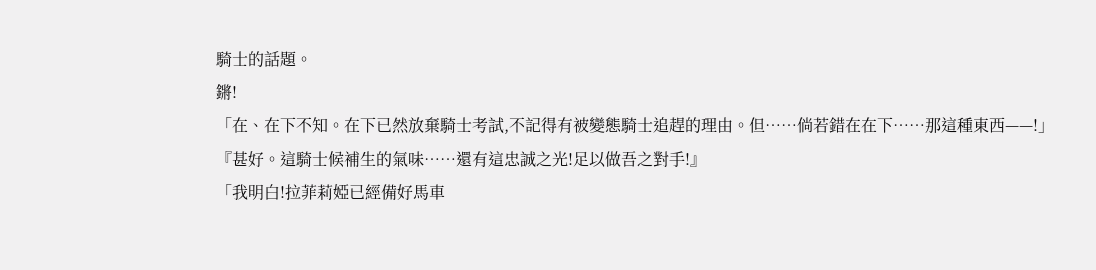騎士的話題。
鏘!
「在、在下不知。在下已然放棄騎士考試,不記得有被變態騎士追趕的理由。但……倘若錯在在下……那這種東西——!」
『甚好。這騎士候補生的氣味……還有這忠誠之光!足以做吾之對手!』
「我明白!拉菲莉婭已經備好馬車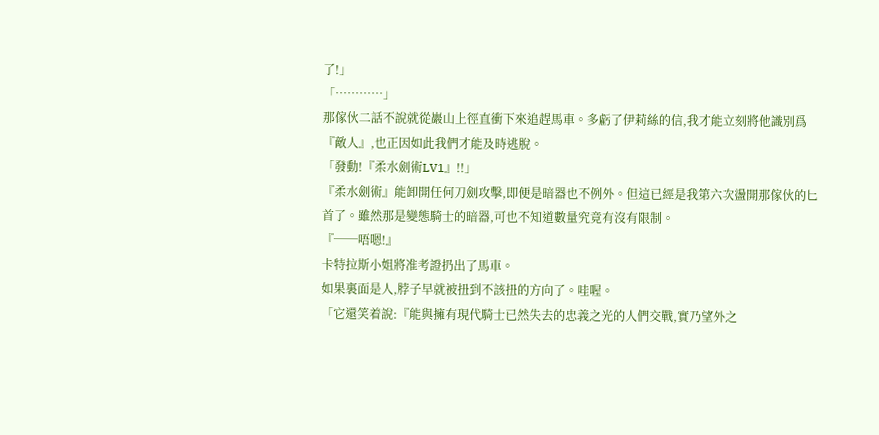了!」
「…………」
那傢伙二話不說就從巖山上徑直衝下來追趕馬車。多虧了伊莉絲的信,我才能立刻將他識別爲『敵人』,也正因如此我們才能及時逃脫。
「發動!『柔水劍術LV1』!!」
『柔水劍術』能卸開任何刀劍攻擊,即便是暗器也不例外。但這已經是我第六次盪開那傢伙的匕首了。雖然那是變態騎士的暗器,可也不知道數量究竟有沒有限制。
『──唔嗯!』
卡特拉斯小姐將准考證扔出了馬車。
如果裏面是人,脖子早就被扭到不該扭的方向了。哇喔。
「它還笑着說:『能與擁有現代騎士已然失去的忠義之光的人們交戰,實乃望外之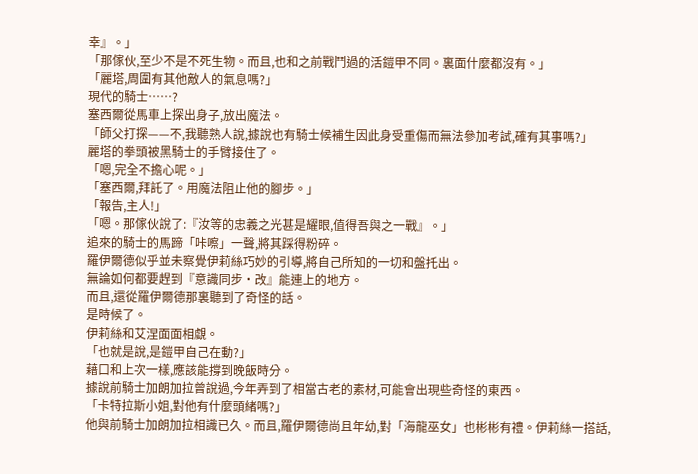幸』。」
「那傢伙,至少不是不死生物。而且,也和之前戰鬥過的活鎧甲不同。裏面什麼都沒有。」
「麗塔,周圍有其他敵人的氣息嗎?」
現代的騎士……?
塞西爾從馬車上探出身子,放出魔法。
「師父打探——不,我聽熟人說,據說也有騎士候補生因此身受重傷而無法參加考試,確有其事嗎?」
麗塔的拳頭被黑騎士的手臂接住了。
「嗯,完全不擔心呢。」
「塞西爾,拜託了。用魔法阻止他的腳步。」
「報告,主人!」
「嗯。那傢伙說了:『汝等的忠義之光甚是耀眼,值得吾與之一戰』。」
追來的騎士的馬蹄「咔嚓」一聲,將其踩得粉碎。
羅伊爾德似乎並未察覺伊莉絲巧妙的引導,將自己所知的一切和盤托出。
無論如何都要趕到『意識同步·改』能連上的地方。
而且,還從羅伊爾德那裏聽到了奇怪的話。
是時候了。
伊莉絲和艾涅面面相覷。
「也就是說,是鎧甲自己在動?」
藉口和上次一樣,應該能撐到晚飯時分。
據說前騎士加朗加拉曾說過,今年弄到了相當古老的素材,可能會出現些奇怪的東西。
「卡特拉斯小姐,對他有什麼頭緒嗎?」
他與前騎士加朗加拉相識已久。而且,羅伊爾德尚且年幼,對「海龍巫女」也彬彬有禮。伊莉絲一搭話,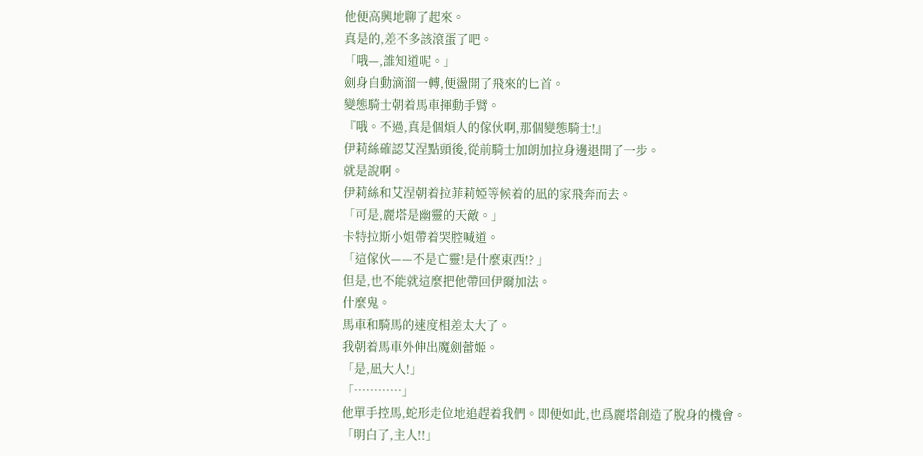他便高興地聊了起來。
真是的,差不多該滾蛋了吧。
「哦—,誰知道呢。」
劍身自動滴溜一轉,便盪開了飛來的匕首。
變態騎士朝着馬車揮動手臂。
『哦。不過,真是個煩人的傢伙啊,那個變態騎士!』
伊莉絲確認艾涅點頭後,從前騎士加朗加拉身邊退開了一步。
就是說啊。
伊莉絲和艾涅朝着拉菲莉婭等候着的凪的家飛奔而去。
「可是,麗塔是幽靈的天敵。」
卡特拉斯小姐帶着哭腔喊道。
「這傢伙——不是亡靈!是什麼東西!? 」
但是,也不能就這麼把他帶回伊爾加法。
什麼鬼。
馬車和騎馬的速度相差太大了。
我朝着馬車外伸出魔劍蕾姬。
「是,凪大人!」
「…………」
他單手控馬,蛇形走位地追趕着我們。即便如此,也爲麗塔創造了脫身的機會。
「明白了,主人!!」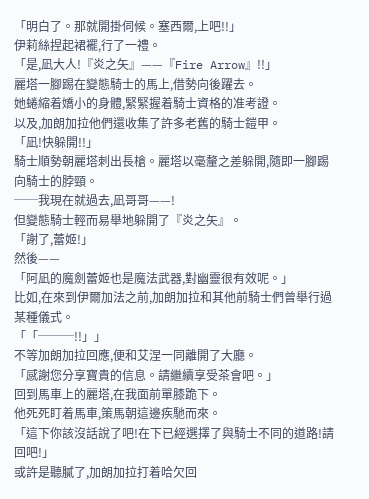「明白了。那就開掛伺候。塞西爾,上吧!!」
伊莉絲捏起裙襬,行了一禮。
「是,凪大人!『炎之矢』——『Fire Arrow』!!」
麗塔一腳踢在變態騎士的馬上,借勢向後躍去。
她蜷縮着嬌小的身體,緊緊握着騎士資格的准考證。
以及,加朗加拉他們還收集了許多老舊的騎士鎧甲。
「凪!快躲開!!」
騎士順勢朝麗塔刺出長槍。麗塔以毫釐之差躲開,隨即一腳踢向騎士的脖頸。
──我現在就過去,凪哥哥——!
但變態騎士輕而易舉地躲開了『炎之矢』。
「謝了,蕾姬!」
然後——
「阿凪的魔劍蕾姬也是魔法武器,對幽靈很有效呢。」
比如,在來到伊爾加法之前,加朗加拉和其他前騎士們曾舉行過某種儀式。
「「───!!」」
不等加朗加拉回應,便和艾涅一同離開了大廳。
「感謝您分享寶貴的信息。請繼續享受茶會吧。」
回到馬車上的麗塔,在我面前單膝跪下。
他死死盯着馬車,策馬朝這邊疾馳而來。
「這下你該沒話說了吧!在下已經選擇了與騎士不同的道路!請回吧!」
或許是聽膩了,加朗加拉打着哈欠回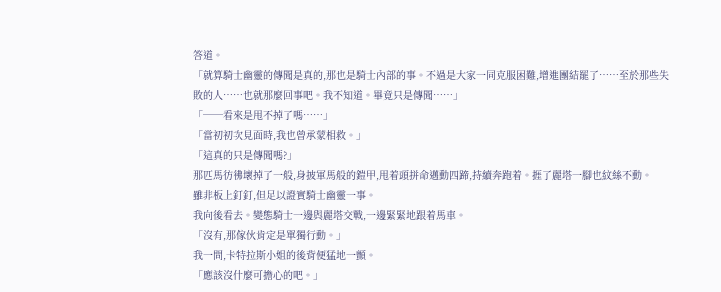答道。
「就算騎士幽靈的傳聞是真的,那也是騎士內部的事。不過是大家一同克服困難,增進團結罷了……至於那些失敗的人……也就那麼回事吧。我不知道。畢竟只是傳聞……」
「──看來是甩不掉了嗎……」
「當初初次見面時,我也曾承蒙相救。」
「這真的只是傳聞嗎?」
那匹馬彷彿壞掉了一般,身披軍馬般的鎧甲,甩着頭拼命邁動四蹄,持續奔跑着。捱了麗塔一腳也紋絲不動。
雖非板上釘釘,但足以證實騎士幽靈一事。
我向後看去。變態騎士一邊與麗塔交戰,一邊緊緊地跟着馬車。
「沒有,那傢伙肯定是單獨行動。」
我一問,卡特拉斯小姐的後背便猛地一顫。
「應該沒什麼可擔心的吧。」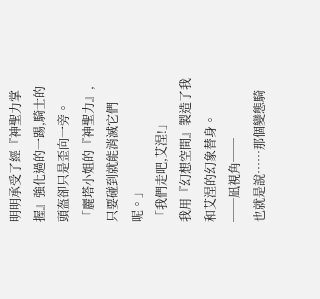明明承受了經『神聖力掌握』強化過的一踢,騎士的頭盔卻只是歪向一旁。
「麗塔小姐的『神聖力』,只要碰到就能消滅它們呢。」
「我們走吧,艾涅!」
我用『幻想空間』製造了我和艾涅的幻象替身。
──凪視角──
也就是說……那個變態騎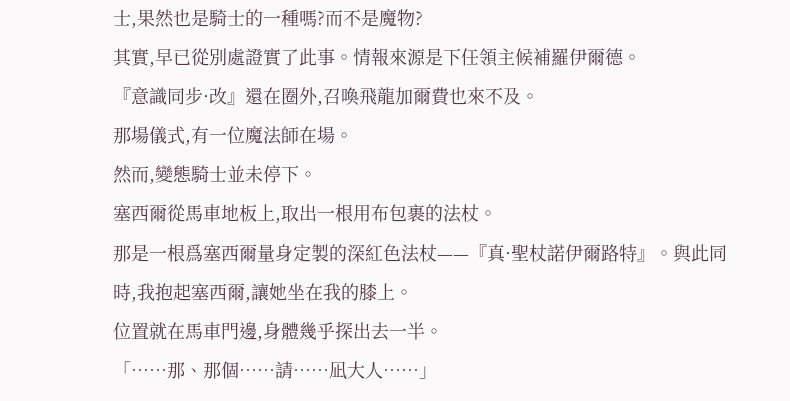士,果然也是騎士的一種嗎?而不是魔物?
其實,早已從別處證實了此事。情報來源是下任領主候補羅伊爾德。
『意識同步·改』還在圈外,召喚飛龍加爾費也來不及。
那場儀式,有一位魔法師在場。
然而,變態騎士並未停下。
塞西爾從馬車地板上,取出一根用布包裹的法杖。
那是一根爲塞西爾量身定製的深紅色法杖——『真·聖杖諾伊爾路特』。與此同時,我抱起塞西爾,讓她坐在我的膝上。
位置就在馬車門邊,身體幾乎探出去一半。
「……那、那個……請……凪大人……」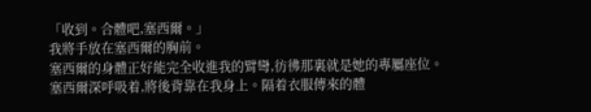「收到。合體吧,塞西爾。」
我將手放在塞西爾的胸前。
塞西爾的身體正好能完全收進我的臂彎,彷彿那裏就是她的專屬座位。
塞西爾深呼吸着,將後背靠在我身上。隔着衣服傳來的體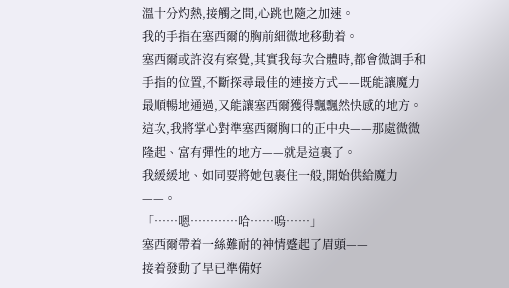溫十分灼熱,接觸之間,心跳也隨之加速。
我的手指在塞西爾的胸前細微地移動着。
塞西爾或許沒有察覺,其實我每次合體時,都會微調手和手指的位置,不斷探尋最佳的連接方式——既能讓魔力最順暢地通過,又能讓塞西爾獲得飄飄然快感的地方。
這次,我將掌心對準塞西爾胸口的正中央——那處微微隆起、富有彈性的地方——就是這裏了。
我緩緩地、如同要將她包裹住一般,開始供給魔力——。
「……嗯…………哈……嗚……」
塞西爾帶着一絲難耐的神情蹙起了眉頭——
接着發動了早已準備好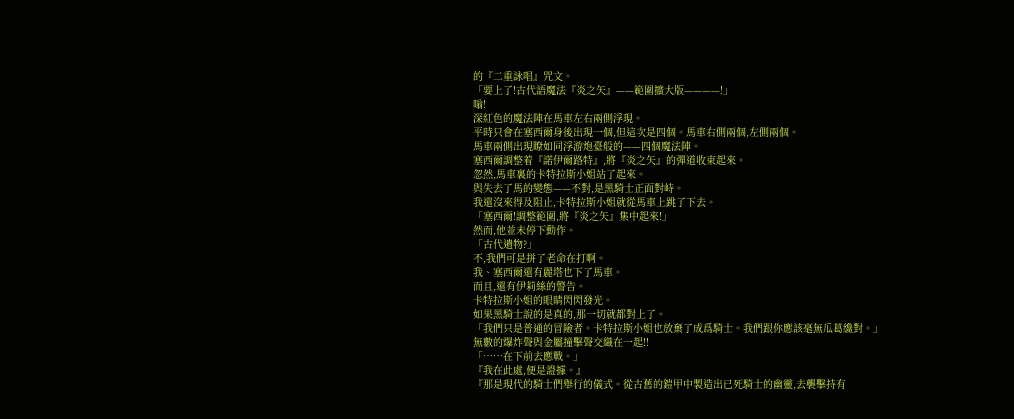的『二重詠唱』咒文。
「要上了!古代語魔法『炎之矢』——範圍擴大版————!」
嗡!
深紅色的魔法陣在馬車左右兩側浮現。
平時只會在塞西爾身後出現一個,但這次是四個。馬車右側兩個,左側兩個。
馬車兩側出現瞭如同浮游炮臺般的——四個魔法陣。
塞西爾調整着『諾伊爾路特』,將『炎之矢』的彈道收束起來。
忽然,馬車裏的卡特拉斯小姐站了起來。
與失去了馬的變態——不對,是黑騎士正面對峙。
我還沒來得及阻止,卡特拉斯小姐就從馬車上跳了下去。
「塞西爾!調整範圍,將『炎之矢』集中起來!」
然而,他並未停下動作。
「古代遺物?」
不,我們可是拼了老命在打啊。
我、塞西爾還有麗塔也下了馬車。
而且,還有伊莉絲的警告。
卡特拉斯小姐的眼睛閃閃發光。
如果黑騎士說的是真的,那一切就都對上了。
「我們只是普通的冒險者。卡特拉斯小姐也放棄了成爲騎士。我們跟你應該毫無瓜葛纔對。」
無數的爆炸聲與金屬撞擊聲交織在一起!!
「……在下前去應戰。」
『我在此處,便是證據。』
『那是現代的騎士們舉行的儀式。從古舊的鎧甲中製造出已死騎士的幽靈,去襲擊持有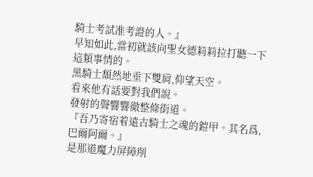騎士考試准考證的人。』
早知如此,當初就該向聖女德莉莉拉打聽一下這類事情的。
黑騎士頹然地垂下雙肩,仰望天空。
看來他有話要對我們說。
發射的聲響響徹整條街道。
『吾乃寄宿着遠古騎士之魂的鎧甲。其名爲,巴爾阿爾。』
是那道魔力屏障削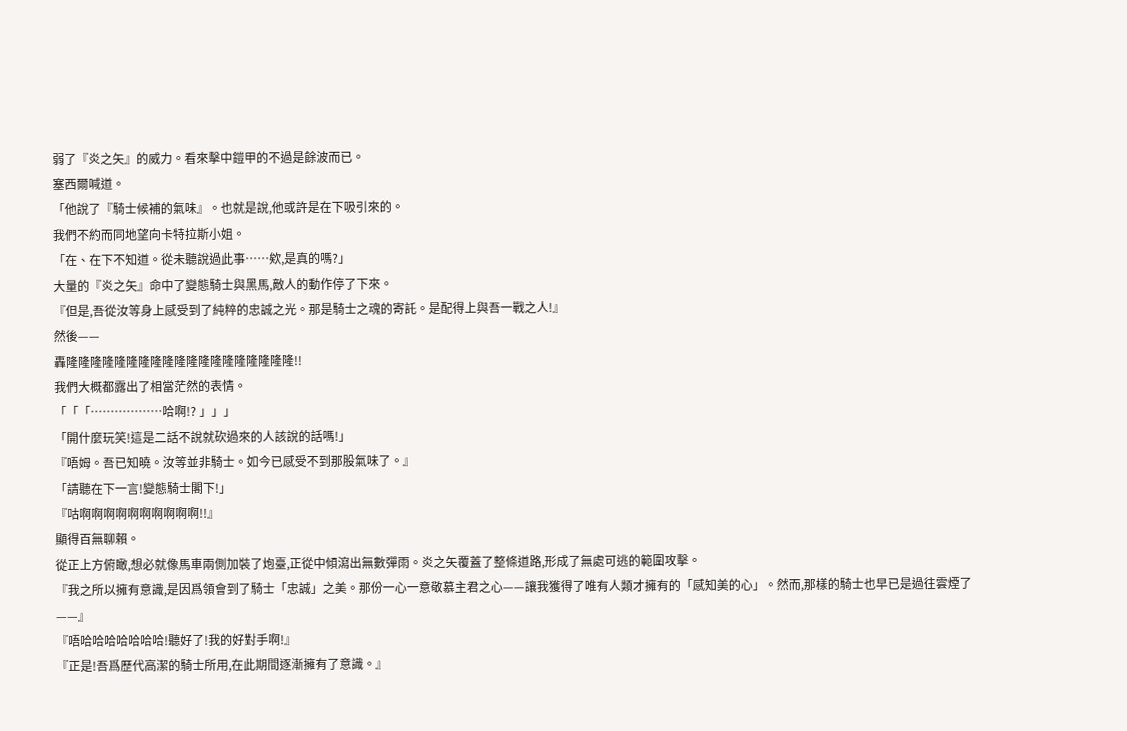弱了『炎之矢』的威力。看來擊中鎧甲的不過是餘波而已。
塞西爾喊道。
「他說了『騎士候補的氣味』。也就是說,他或許是在下吸引來的。
我們不約而同地望向卡特拉斯小姐。
「在、在下不知道。從未聽說過此事……欸,是真的嗎?」
大量的『炎之矢』命中了變態騎士與黑馬,敵人的動作停了下來。
『但是,吾從汝等身上感受到了純粹的忠誠之光。那是騎士之魂的寄託。是配得上與吾一戰之人!』
然後——
轟隆隆隆隆隆隆隆隆隆隆隆隆隆隆隆隆隆隆隆!!
我們大概都露出了相當茫然的表情。
「「「………………哈啊!? 」」」
「開什麼玩笑!這是二話不說就砍過來的人該說的話嗎!」
『唔姆。吾已知曉。汝等並非騎士。如今已感受不到那股氣味了。』
「請聽在下一言!變態騎士閣下!」
『咕啊啊啊啊啊啊啊啊啊啊!!』
顯得百無聊賴。
從正上方俯瞰,想必就像馬車兩側加裝了炮臺,正從中傾瀉出無數彈雨。炎之矢覆蓋了整條道路,形成了無處可逃的範圍攻擊。
『我之所以擁有意識,是因爲領會到了騎士「忠誠」之美。那份一心一意敬慕主君之心——讓我獲得了唯有人類才擁有的「感知美的心」。然而,那樣的騎士也早已是過往雲煙了——』
『唔哈哈哈哈哈哈哈!聽好了!我的好對手啊!』
『正是!吾爲歷代高潔的騎士所用,在此期間逐漸擁有了意識。』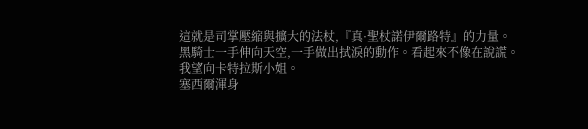這就是司掌壓縮與擴大的法杖,『真·聖杖諾伊爾路特』的力量。
黑騎士一手伸向天空,一手做出拭淚的動作。看起來不像在說謊。
我望向卡特拉斯小姐。
塞西爾渾身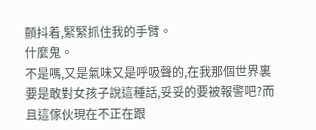顫抖着,緊緊抓住我的手臂。
什麼鬼。
不是嗎,又是氣味又是呼吸聲的,在我那個世界裏要是敢對女孩子說這種話,妥妥的要被報警吧?而且這傢伙現在不正在跟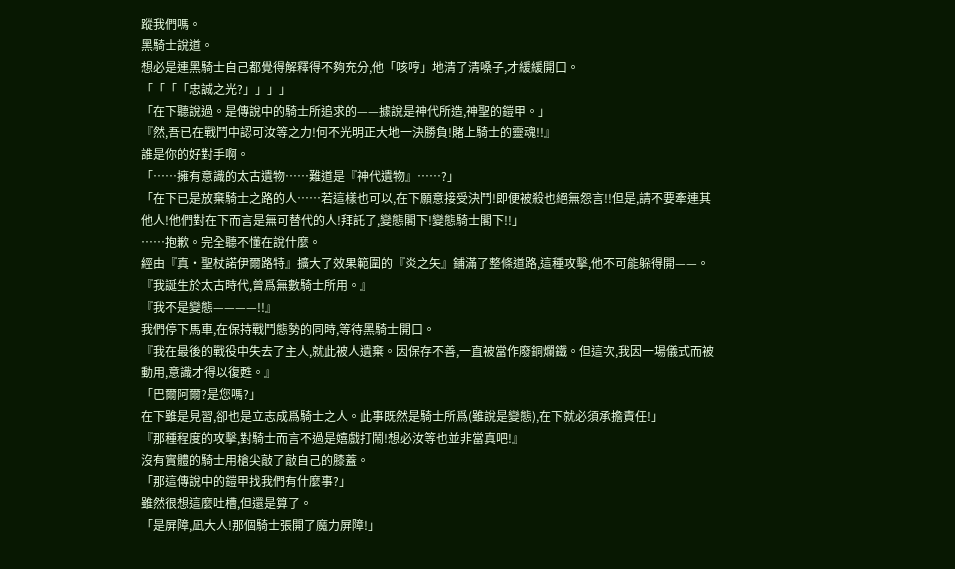蹤我們嗎。
黑騎士說道。
想必是連黑騎士自己都覺得解釋得不夠充分,他「咳哼」地清了清嗓子,才緩緩開口。
「「「「忠誠之光?」」」」
「在下聽說過。是傳說中的騎士所追求的——據說是神代所造,神聖的鎧甲。」
『然,吾已在戰鬥中認可汝等之力!何不光明正大地一決勝負!賭上騎士的靈魂!!』
誰是你的好對手啊。
「……擁有意識的太古遺物……難道是『神代遺物』……?」
「在下已是放棄騎士之路的人……若這樣也可以,在下願意接受決鬥!即便被殺也絕無怨言!!但是,請不要牽連其他人!他們對在下而言是無可替代的人!拜託了,變態閣下!變態騎士閣下!!」
……抱歉。完全聽不懂在說什麼。
經由『真·聖杖諾伊爾路特』擴大了效果範圍的『炎之矢』鋪滿了整條道路,這種攻擊,他不可能躲得開——。
『我誕生於太古時代,曾爲無數騎士所用。』
『我不是變態————!!』
我們停下馬車,在保持戰鬥態勢的同時,等待黑騎士開口。
『我在最後的戰役中失去了主人,就此被人遺棄。因保存不善,一直被當作廢銅爛鐵。但這次,我因一場儀式而被動用,意識才得以復甦。』
「巴爾阿爾?是您嗎?」
在下雖是見習,卻也是立志成爲騎士之人。此事既然是騎士所爲(雖說是變態),在下就必須承擔責任!」
『那種程度的攻擊,對騎士而言不過是嬉戲打鬧!想必汝等也並非當真吧!』
沒有實體的騎士用槍尖敲了敲自己的膝蓋。
「那這傳說中的鎧甲找我們有什麼事?」
雖然很想這麼吐槽,但還是算了。
「是屏障,凪大人!那個騎士張開了魔力屏障!」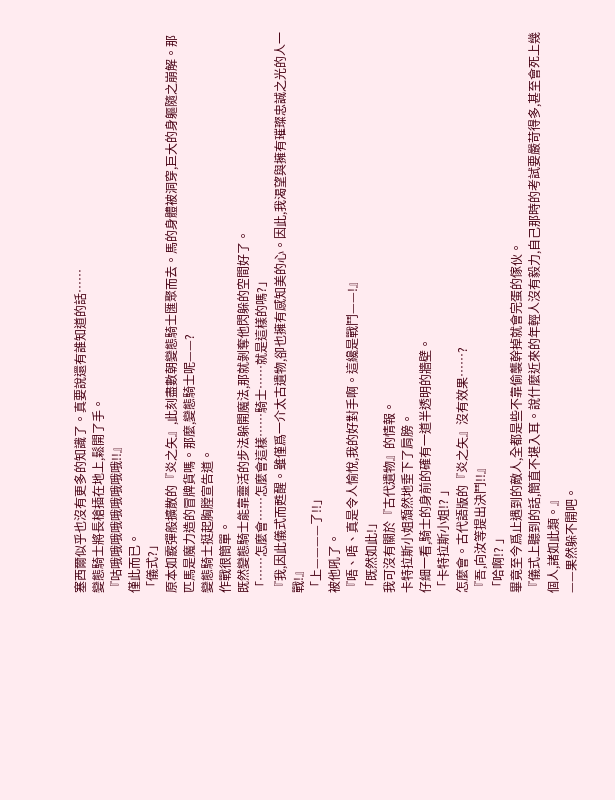塞西爾似乎也沒有更多的知識了。真要說還有誰知道的話……
變態騎士將長槍插在地上,鬆開了手。
『咕哦哦哦哦哦哦哦哦哦!!』
僅此而已。
「儀式?」
原本如霰彈般擴散的『炎之矢』,此刻盡數朝變態騎士匯聚而去。馬的身體被洞穿,巨大的身軀隨之崩解。那匹馬是魔力造的冒牌貨嗎。那麼,變態騎士呢——?
變態騎士挺起胸膛宣告道。
作戰很簡單。
既然變態騎士能靠靈活的步法躲開魔法,那就剝奪他閃躲的空間好了。
「……怎麼會……怎麼會這樣……騎士……就是這樣的嗎?」
『我,因此儀式而甦醒。雖僅爲一介太古遺物,卻也擁有感知美的心。因此,我渴望與擁有璀璨忠誠之光的人一戰!』
「上————了!!」
被他吼了。
『唔、唔、真是令人愉悅,我的好對手啊。這纔是戰鬥——!』
「既然如此!」
我可沒有關於『古代遺物』的情報。
卡特拉斯小姐頹然地垂下了肩膀。
仔細一看,騎士的身前的確有一道半透明的牆壁。
「卡特拉斯小姐!? 」
怎麼會。古代語版的『炎之矢』沒有效果……?
『吾,向汝等提出決鬥!!』
「哈啊!? 」
畢竟至今爲止遇到的敵人,全都是些不靠偷襲幹掉就會完蛋的傢伙。
『儀式上聽到的話,簡直不堪入耳。說什麼近來的年輕人沒有毅力,自己那時的考試要嚴苛得多,甚至會死上幾個人,諸如此類。』
——果然躲不開吧。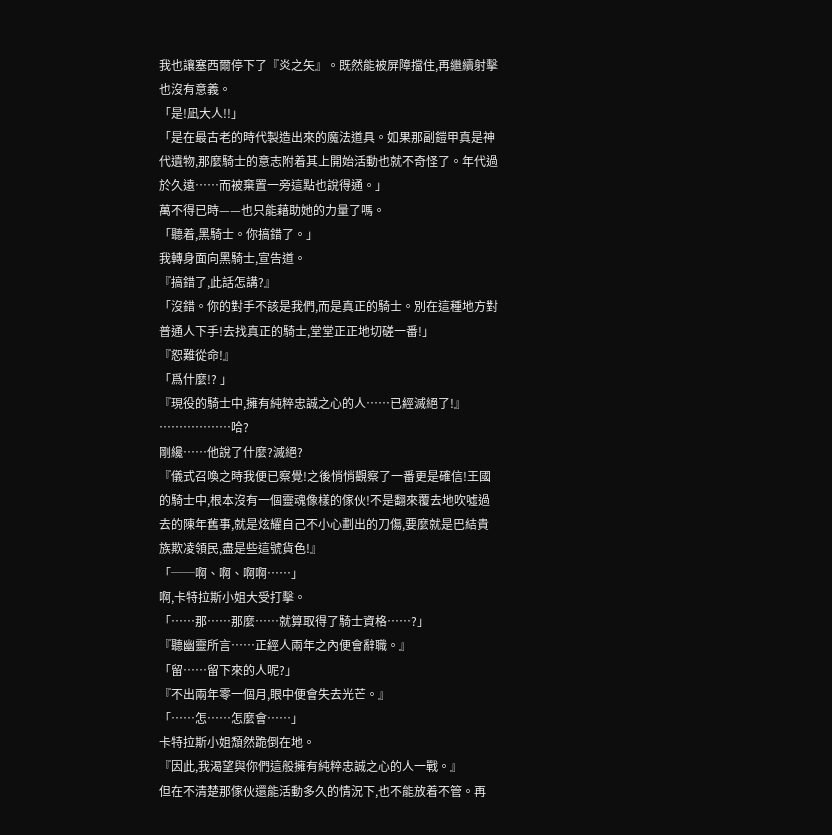我也讓塞西爾停下了『炎之矢』。既然能被屏障擋住,再繼續射擊也沒有意義。
「是!凪大人!!」
「是在最古老的時代製造出來的魔法道具。如果那副鎧甲真是神代遺物,那麼騎士的意志附着其上開始活動也就不奇怪了。年代過於久遠……而被棄置一旁這點也說得通。」
萬不得已時——也只能藉助她的力量了嗎。
「聽着,黑騎士。你搞錯了。」
我轉身面向黑騎士,宣告道。
『搞錯了,此話怎講?』
「沒錯。你的對手不該是我們,而是真正的騎士。別在這種地方對普通人下手!去找真正的騎士,堂堂正正地切磋一番!」
『恕難從命!』
「爲什麼!? 」
『現役的騎士中,擁有純粹忠誠之心的人……已經滅絕了!』
………………哈?
剛纔……他說了什麼?滅絕?
『儀式召喚之時我便已察覺!之後悄悄觀察了一番更是確信!王國的騎士中,根本沒有一個靈魂像樣的傢伙!不是翻來覆去地吹噓過去的陳年舊事,就是炫耀自己不小心劃出的刀傷,要麼就是巴結貴族欺凌領民,盡是些這號貨色!』
「──啊、啊、啊啊……」
啊,卡特拉斯小姐大受打擊。
「……那……那麼……就算取得了騎士資格……?」
『聽幽靈所言……正經人兩年之內便會辭職。』
「留……留下來的人呢?」
『不出兩年零一個月,眼中便會失去光芒。』
「……怎……怎麼會……」
卡特拉斯小姐頹然跪倒在地。
『因此,我渴望與你們這般擁有純粹忠誠之心的人一戰。』
但在不清楚那傢伙還能活動多久的情況下,也不能放着不管。再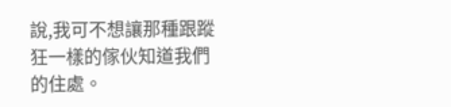說,我可不想讓那種跟蹤狂一樣的傢伙知道我們的住處。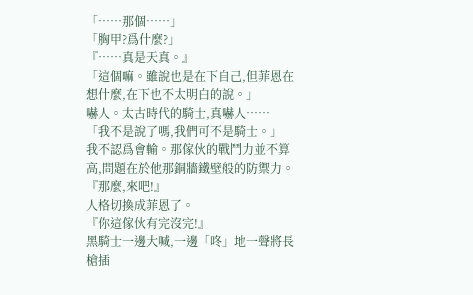「……那個……」
「胸甲?爲什麼?」
『……真是天真。』
「這個嘛。雖說也是在下自己,但菲恩在想什麼,在下也不太明白的說。」
嚇人。太古時代的騎士,真嚇人……
「我不是說了嗎,我們可不是騎士。」
我不認爲會輸。那傢伙的戰鬥力並不算高,問題在於他那銅牆鐵壁般的防禦力。
『那麼,來吧!』
人格切換成菲恩了。
『你這傢伙有完沒完!』
黑騎士一邊大喊,一邊「咚」地一聲將長槍插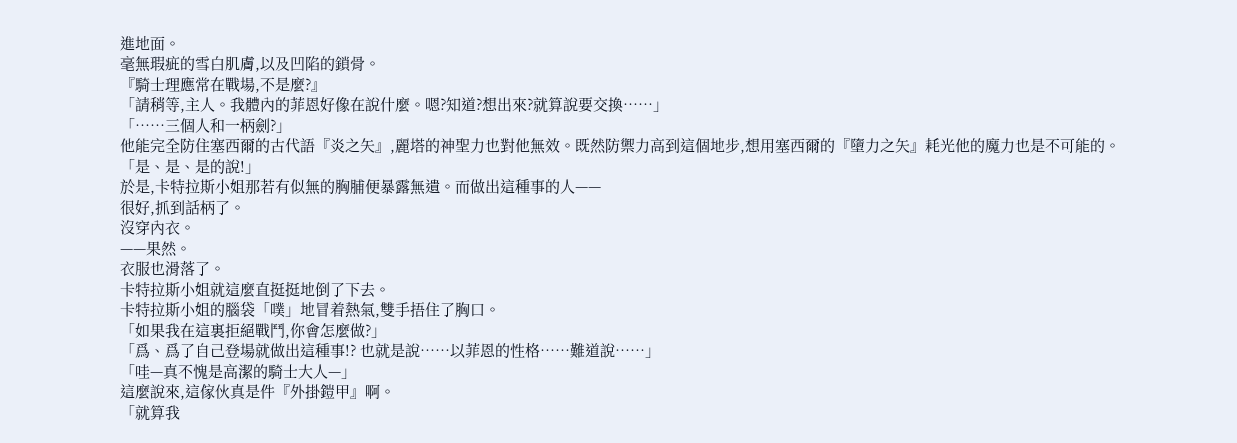進地面。
毫無瑕疵的雪白肌膚,以及凹陷的鎖骨。
『騎士理應常在戰場,不是麼?』
「請稍等,主人。我體內的菲恩好像在說什麼。嗯?知道?想出來?就算說要交換……」
「……三個人和一柄劍?」
他能完全防住塞西爾的古代語『炎之矢』,麗塔的神聖力也對他無效。既然防禦力高到這個地步,想用塞西爾的『墮力之矢』耗光他的魔力也是不可能的。
「是、是、是的說!」
於是,卡特拉斯小姐那若有似無的胸脯便暴露無遺。而做出這種事的人——
很好,抓到話柄了。
沒穿內衣。
——果然。
衣服也滑落了。
卡特拉斯小姐就這麼直挺挺地倒了下去。
卡特拉斯小姐的腦袋「噗」地冒着熱氣,雙手捂住了胸口。
「如果我在這裏拒絕戰鬥,你會怎麼做?」
「爲、爲了自己登場就做出這種事!? 也就是說……以菲恩的性格……難道說……」
「哇—真不愧是高潔的騎士大人—」
這麼說來,這傢伙真是件『外掛鎧甲』啊。
「就算我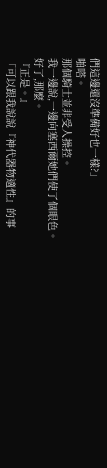們這邊還沒準備好也一樣?」
啪嗒。
那個騎士並非受人操控。
我一邊說,一邊向塞西爾她們使了個眼色。
好了,那麼。
『正是。』
「可以跟我說說『神代器物適性』的事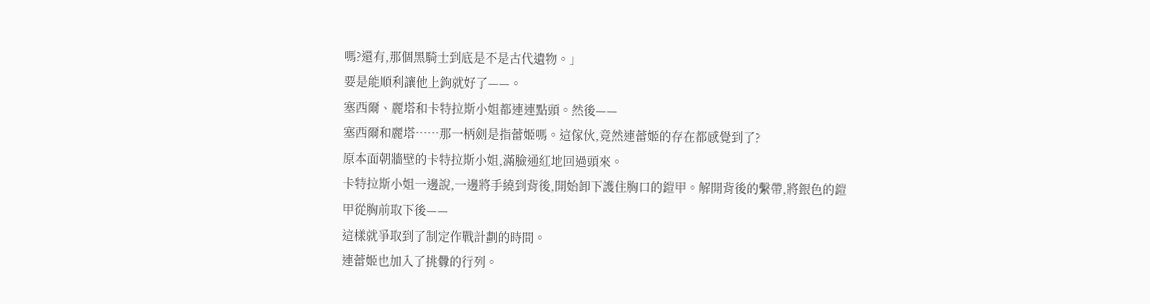嗎?還有,那個黑騎士到底是不是古代遺物。」
要是能順利讓他上鉤就好了——。
塞西爾、麗塔和卡特拉斯小姐都連連點頭。然後——
塞西爾和麗塔……那一柄劍是指蕾姬嗎。這傢伙,竟然連蕾姬的存在都感覺到了?
原本面朝牆壁的卡特拉斯小姐,滿臉通紅地回過頭來。
卡特拉斯小姐一邊說,一邊將手繞到背後,開始卸下護住胸口的鎧甲。解開背後的繫帶,將銀色的鎧甲從胸前取下後——
這樣就爭取到了制定作戰計劃的時間。
連蕾姬也加入了挑釁的行列。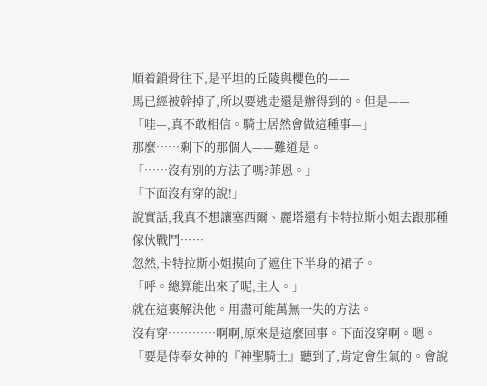順着鎖骨往下,是平坦的丘陵與櫻色的——
馬已經被幹掉了,所以要逃走還是辦得到的。但是——
「哇—,真不敢相信。騎士居然會做這種事—」
那麼……剩下的那個人——難道是。
「……沒有別的方法了嗎?菲恩。」
「下面沒有穿的說!」
說實話,我真不想讓塞西爾、麗塔還有卡特拉斯小姐去跟那種傢伙戰鬥……
忽然,卡特拉斯小姐摸向了遮住下半身的裙子。
「呼。總算能出來了呢,主人。」
就在這裏解決他。用盡可能萬無一失的方法。
沒有穿…………啊啊,原來是這麼回事。下面沒穿啊。嗯。
「要是侍奉女神的『神聖騎士』聽到了,肯定會生氣的。會說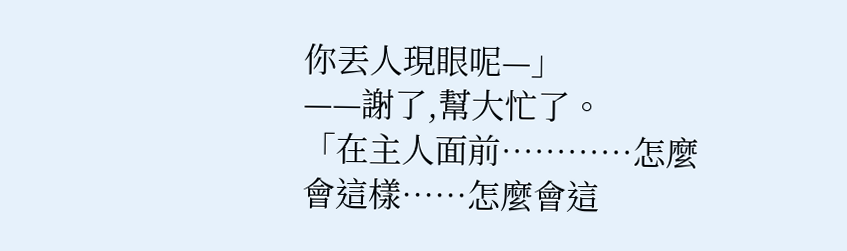你丟人現眼呢—」
——謝了,幫大忙了。
「在主人面前…………怎麼會這樣……怎麼會這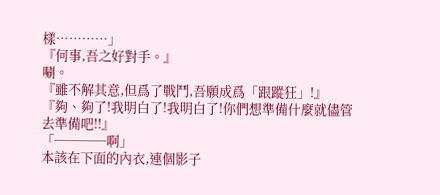樣…………」
『何事,吾之好對手。』
唰。
『雖不解其意,但爲了戰鬥,吾願成爲「跟蹤狂」!』
『夠、夠了!我明白了!我明白了!你們想準備什麼就儘管去準備吧!!』
「────啊」
本該在下面的內衣,連個影子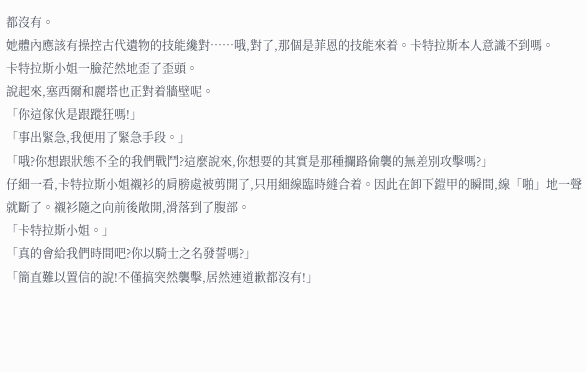都沒有。
她體內應該有操控古代遺物的技能纔對……哦,對了,那個是菲恩的技能來着。卡特拉斯本人意識不到嗎。
卡特拉斯小姐一臉茫然地歪了歪頭。
說起來,塞西爾和麗塔也正對着牆壁呢。
「你這傢伙是跟蹤狂嗎!」
「事出緊急,我便用了緊急手段。」
「哦?你想跟狀態不全的我們戰鬥?這麼說來,你想要的其實是那種攔路偷襲的無差別攻擊嗎?」
仔細一看,卡特拉斯小姐襯衫的肩膀處被剪開了,只用細線臨時縫合着。因此在卸下鎧甲的瞬間,線「啪」地一聲就斷了。襯衫隨之向前後敞開,滑落到了腹部。
「卡特拉斯小姐。」
「真的會給我們時間吧?你以騎士之名發誓嗎?」
「簡直難以置信的說!不僅搞突然襲擊,居然連道歉都沒有!」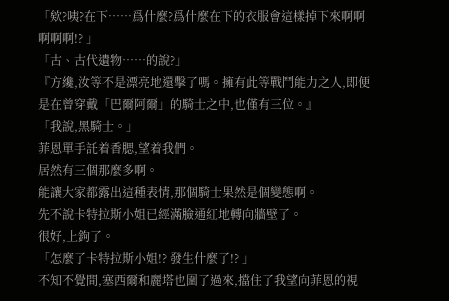「欸?咦?在下……爲什麼?爲什麼在下的衣服會這樣掉下來啊啊啊啊啊!? 」
「古、古代遺物……的說?」
『方纔,汝等不是漂亮地還擊了嗎。擁有此等戰鬥能力之人,即便是在曾穿戴「巴爾阿爾」的騎士之中,也僅有三位。』
「我說,黑騎士。」
菲恩單手託着香腮,望着我們。
居然有三個那麼多啊。
能讓大家都露出這種表情,那個騎士果然是個變態啊。
先不說卡特拉斯小姐已經滿臉通紅地轉向牆壁了。
很好,上鉤了。
「怎麼了卡特拉斯小姐!? 發生什麼了!? 」
不知不覺間,塞西爾和麗塔也圍了過來,擋住了我望向菲恩的視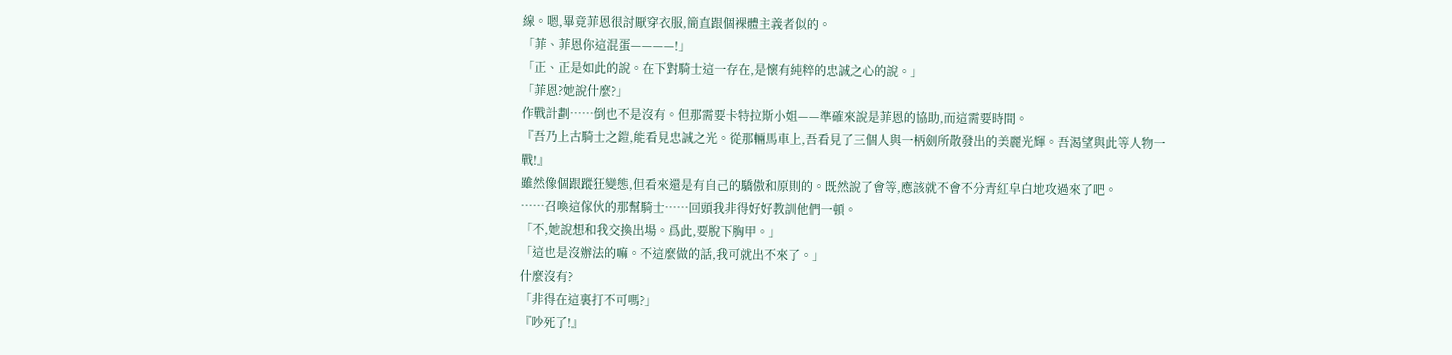線。嗯,畢竟菲恩很討厭穿衣服,簡直跟個裸體主義者似的。
「菲、菲恩你這混蛋————!」
「正、正是如此的說。在下對騎士這一存在,是懷有純粹的忠誠之心的說。」
「菲恩?她說什麼?」
作戰計劃……倒也不是沒有。但那需要卡特拉斯小姐——準確來說是菲恩的協助,而這需要時間。
『吾乃上古騎士之鎧,能看見忠誠之光。從那輛馬車上,吾看見了三個人與一柄劍所散發出的美麗光輝。吾渴望與此等人物一戰!』
雖然像個跟蹤狂變態,但看來還是有自己的驕傲和原則的。既然說了會等,應該就不會不分青紅皁白地攻過來了吧。
……召喚這傢伙的那幫騎士……回頭我非得好好教訓他們一頓。
「不,她說想和我交換出場。爲此,要脫下胸甲。」
「這也是沒辦法的嘛。不這麼做的話,我可就出不來了。」
什麼沒有?
「非得在這裏打不可嗎?」
『吵死了!』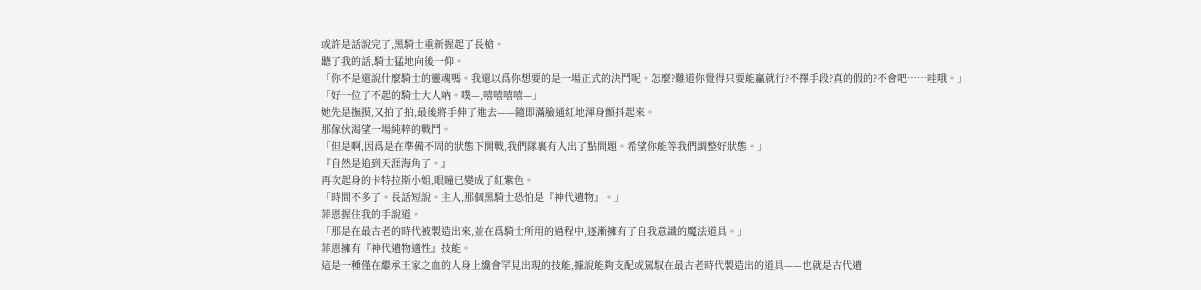或許是話說完了,黑騎士重新握起了長槍。
聽了我的話,騎士猛地向後一仰。
「你不是還說什麼騎士的靈魂嗎。我還以爲你想要的是一場正式的決鬥呢。怎麼?難道你覺得只要能贏就行?不擇手段?真的假的?不會吧……哇哦。」
「好一位了不起的騎士大人吶。噗—,嘻嘻嘻嘻—」
她先是撫摸,又拍了拍,最後將手伸了進去——隨即滿臉通紅地渾身顫抖起來。
那傢伙渴望一場純粹的戰鬥。
「但是啊,因爲是在準備不周的狀態下開戰,我們隊裏有人出了點問題。希望你能等我們調整好狀態。」
『自然是追到天涯海角了。』
再次起身的卡特拉斯小姐,眼瞳已變成了紅紫色。
「時間不多了。長話短說。主人,那個黑騎士恐怕是『神代遺物』。」
菲恩握住我的手說道。
「那是在最古老的時代被製造出來,並在爲騎士所用的過程中,逐漸擁有了自我意識的魔法道具。」
菲恩擁有『神代遺物適性』技能。
這是一種僅在繼承王家之血的人身上纔會罕見出現的技能,據說能夠支配或駕馭在最古老時代製造出的道具——也就是古代遺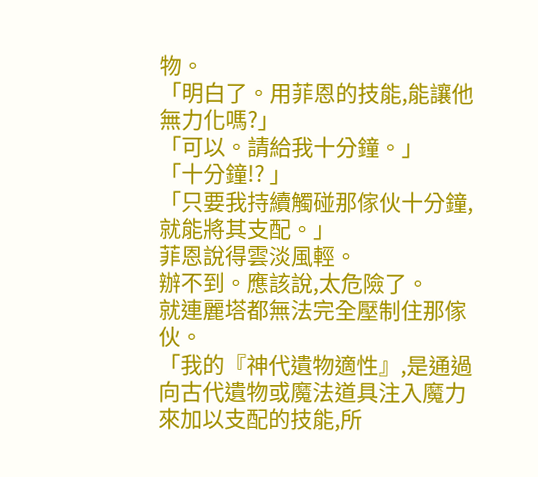物。
「明白了。用菲恩的技能,能讓他無力化嗎?」
「可以。請給我十分鐘。」
「十分鐘!? 」
「只要我持續觸碰那傢伙十分鐘,就能將其支配。」
菲恩說得雲淡風輕。
辦不到。應該說,太危險了。
就連麗塔都無法完全壓制住那傢伙。
「我的『神代遺物適性』,是通過向古代遺物或魔法道具注入魔力來加以支配的技能,所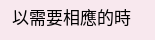以需要相應的時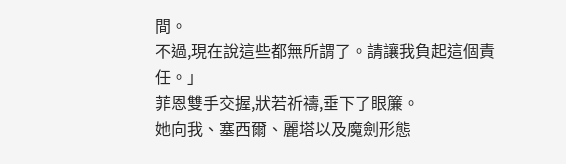間。
不過,現在說這些都無所謂了。請讓我負起這個責任。」
菲恩雙手交握,狀若祈禱,垂下了眼簾。
她向我、塞西爾、麗塔以及魔劍形態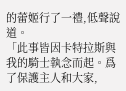的蕾姬行了一禮,低聲說道。
「此事皆因卡特拉斯與我的騎士執念而起。爲了保護主人和大家,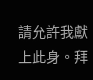請允許我獻上此身。拜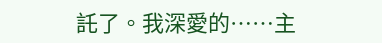託了。我深愛的……主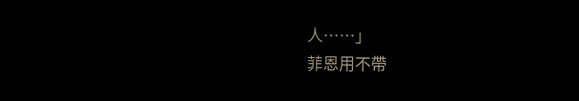人……」
菲恩用不帶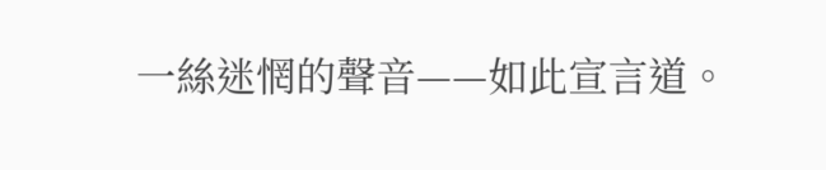一絲迷惘的聲音——如此宣言道。